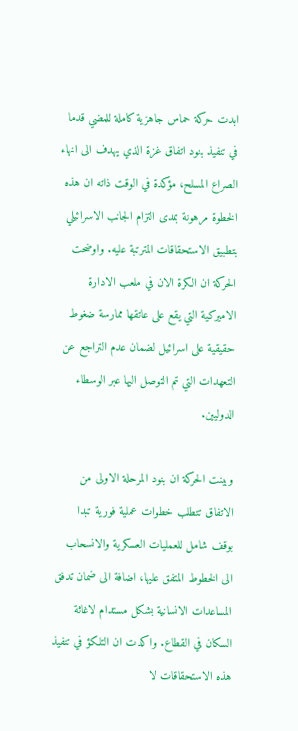ابدت حركة حماس جاهزية كاملة للمضي قدما في تنفيذ بنود اتفاق غزة الذي يهدف الى انهاء الصراع المسلح، مؤكدة في الوقت ذاته ان هذه الخطوة مرهونة بمدى التزام الجانب الاسرائيلي بتطبيق الاستحقاقات المترتبة عليه. واوضحت الحركة ان الكرة الان في ملعب الادارة الاميركية التي يقع على عاتقها ممارسة ضغوط حقيقية على اسرائيل لضمان عدم التراجع عن التعهدات التي تم التوصل اليها عبر الوسطاء الدوليين.

وبينت الحركة ان بنود المرحلة الاولى من الاتفاق تتطلب خطوات عملية فورية تبدا بوقف شامل للعمليات العسكرية والانسحاب الى الخطوط المتفق عليها، اضافة الى ضمان تدفق المساعدات الانسانية بشكل مستدام لاغاثة السكان في القطاع. واكدت ان التلكؤ في تنفيذ هذه الاستحقاقات لا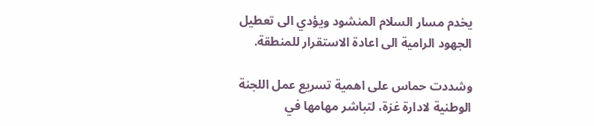يخدم مسار السلام المنشود ويؤدي الى تعطيل الجهود الرامية الى اعادة الاستقرار للمنطقة.

وشددت حماس على اهمية تسريع عمل اللجنة الوطنية لادارة غزة، لتباشر مهامها في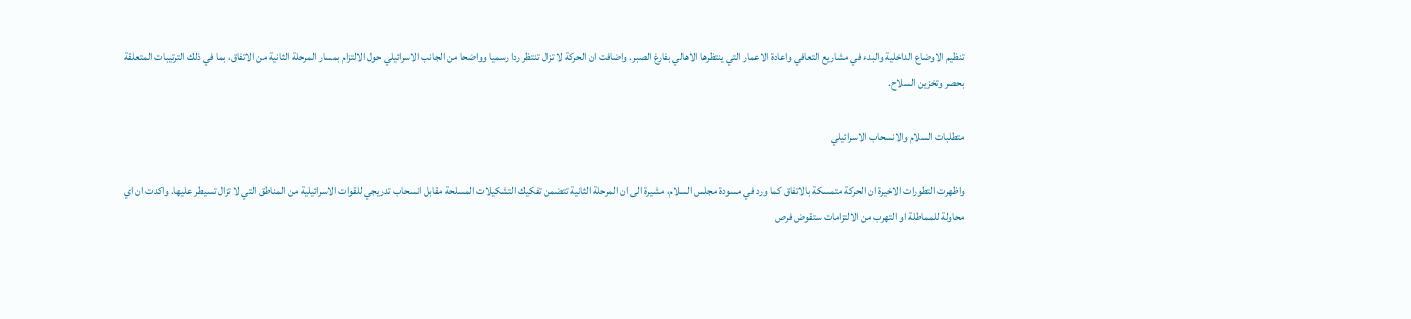تنظيم الاوضاع الداخلية والبدء في مشاريع التعافي واعادة الاعمار التي ينتظرها الاهالي بفارغ الصبر. واضافت ان الحركة لا تزال تنتظر ردا رسميا وواضحا من الجانب الاسرائيلي حول الالتزام بمسار المرحلة الثانية من الاتفاق، بما في ذلك الترتيبات المتعلقة بحصر وتخزين السلاح.

متطلبات السلام والانسحاب الاسرائيلي

واظهرت التطورات الاخيرة ان الحركة متمسكة بالاتفاق كما ورد في مسودة مجلس السلام، مشيرة الى ان المرحلة الثانية تتضمن تفكيك التشكيلات المسلحة مقابل انسحاب تدريجي للقوات الاسرائيلية من المناطق التي لا تزال تسيطر عليها. واكدت ان اي محاولة للمماطلة او التهرب من الالتزامات ستقوض فرص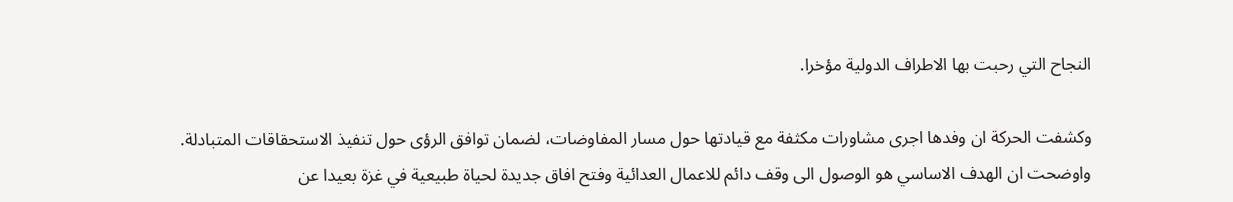النجاح التي رحبت بها الاطراف الدولية مؤخرا.

وكشفت الحركة ان وفدها اجرى مشاورات مكثفة مع قيادتها حول مسار المفاوضات، لضمان توافق الرؤى حول تنفيذ الاستحقاقات المتبادلة. واوضحت ان الهدف الاساسي هو الوصول الى وقف دائم للاعمال العدائية وفتح افاق جديدة لحياة طبيعية في غزة بعيدا عن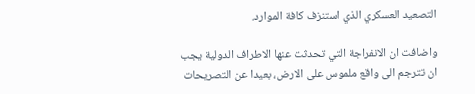التصعيد العسكري الذي استنزف كافة الموارد.

واضافت ان الانفراجة التي تحدثت عنها الاطراف الدولية يجب ان تترجم الى واقع ملموس على الارض، بعيدا عن التصريحات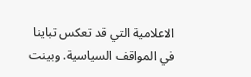الاعلامية التي قد تعكس تباينا في المواقف السياسية. وبينت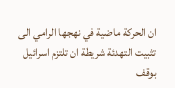ان الحركة ماضية في نهجها الرامي الى تثبيت التهدئة شريطة ان تلتزم اسرائيل بوقف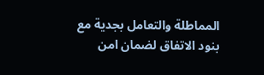المماطلة والتعامل بجدية مع بنود الاتفاق لضمان امن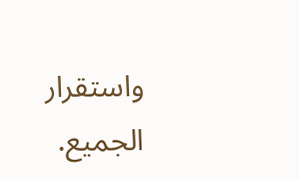واستقرار الجميع.